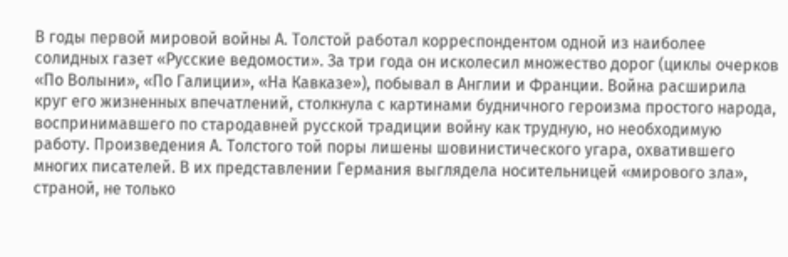В годы первой мировой войны А. Толстой работал корреспондентом одной из наиболее солидных газет «Русские ведомости». За три года он исколесил множество дорог (циклы очерков «По Волыни», «По Галиции», «На Кавказе»), побывал в Англии и Франции. Война расширила круг его жизненных впечатлений, столкнула с картинами будничного героизма простого народа, воспринимавшего по стародавней русской традиции войну как трудную, но необходимую работу. Произведения А. Толстого той поры лишены шовинистического угара, охватившего многих писателей. В их представлении Германия выглядела носительницей «мирового зла», страной, не только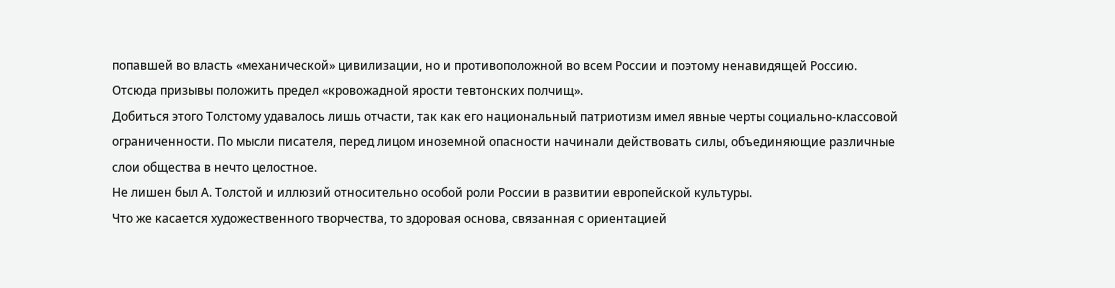попавшей во власть «механической» цивилизации, но и противоположной во всем России и поэтому ненавидящей Россию. Отсюда призывы положить предел «кровожадной ярости тевтонских полчищ».
Добиться этого Толстому удавалось лишь отчасти, так как его национальный патриотизм имел явные черты социально-классовой ограниченности. По мысли писателя, перед лицом иноземной опасности начинали действовать силы, объединяющие различные слои общества в нечто целостное.
Не лишен был А. Толстой и иллюзий относительно особой роли России в развитии европейской культуры.
Что же касается художественного творчества, то здоровая основа, связанная с ориентацией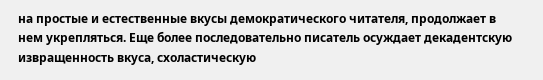на простые и естественные вкусы демократического читателя, продолжает в нем укрепляться. Еще более последовательно писатель осуждает декадентскую извращенность вкуса, схоластическую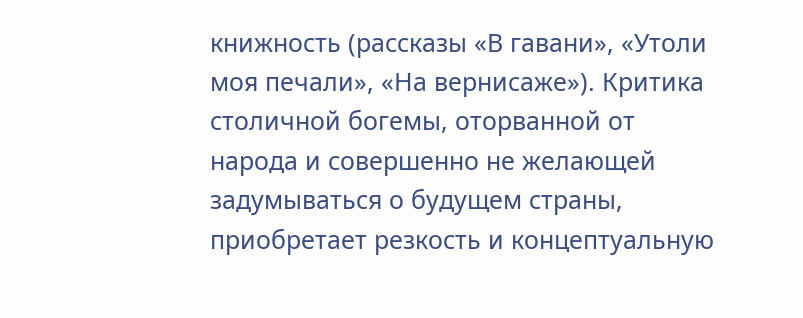книжность (рассказы «В гавани», «Утоли моя печали», «На вернисаже»). Критика столичной богемы, оторванной от народа и совершенно не желающей задумываться о будущем страны, приобретает резкость и концептуальную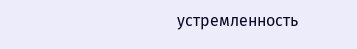устремленность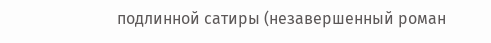подлинной сатиры (незавершенный роман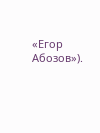«Егор Абозов»).